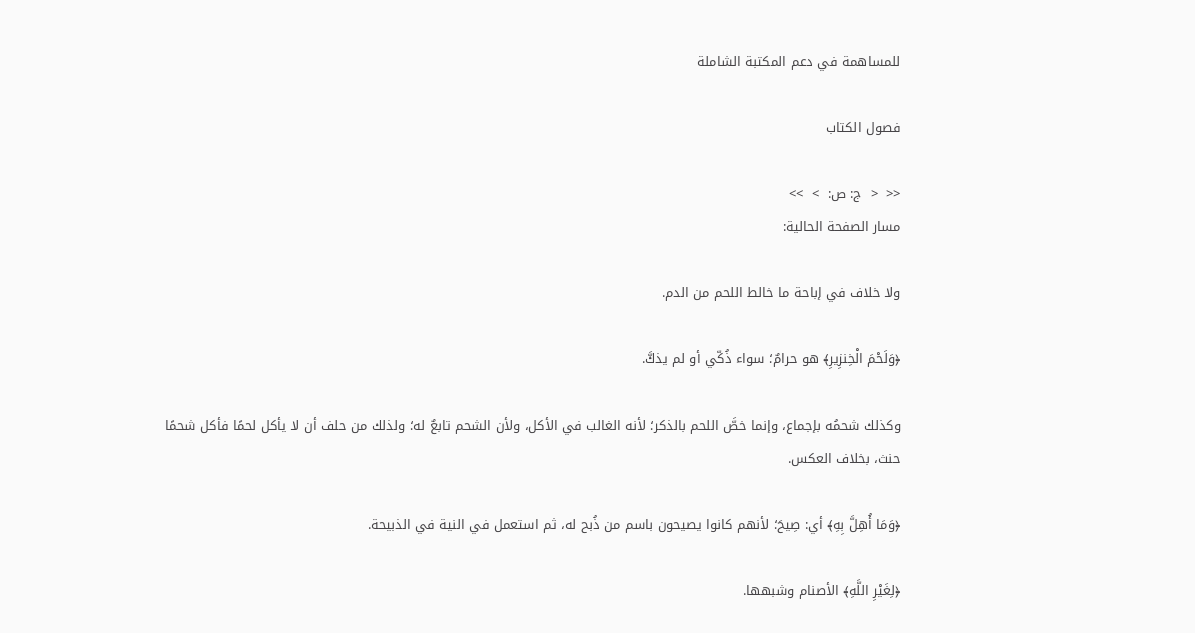للمساهمة في دعم المكتبة الشاملة

فصول الكتاب

<<  <  ج: ص:  >  >>
مسار الصفحة الحالية:

ولا خلاف في إباحة ما خالط اللحم من الدم.

﴿وَلَحْمَ الْخِنزِيرِ﴾ هو حرامٌ؛ سواء ذُكّي أو لم يذكَّ.

وكذلك شحمُه بإجماع، وإنما خصَّ اللحم بالذكر؛ لأنه الغالب في الأكل، ولأن الشحم تابعٌ له؛ ولذلك من حلف أن لا يأكل لحمًا فأكل شحمًا حنث، بخلاف العكس.

﴿وَمَا أُهِلَّ بِهِ﴾ أي: صِيحَ؛ لأنهم كانوا يصيحون باسم من ذُبح له، ثم استعمل في النية في الذبيحة.

﴿لِغَيْرِ اللَّهِ﴾ الأصنام وشبهها.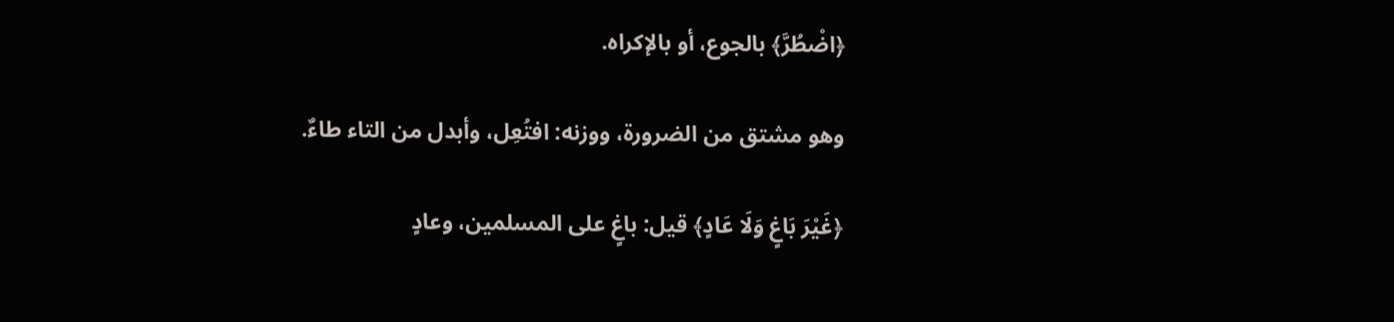﴿اضْطُرَّ﴾ بالجوع، أو بالإكراه.

وهو مشتق من الضرورة، ووزنه: افتُعِل، وأبدل من التاء طاءٌ.

﴿غَيْرَ بَاغٍ وَلَا عَادٍ﴾ قيل: باغٍ على المسلمين، وعادٍ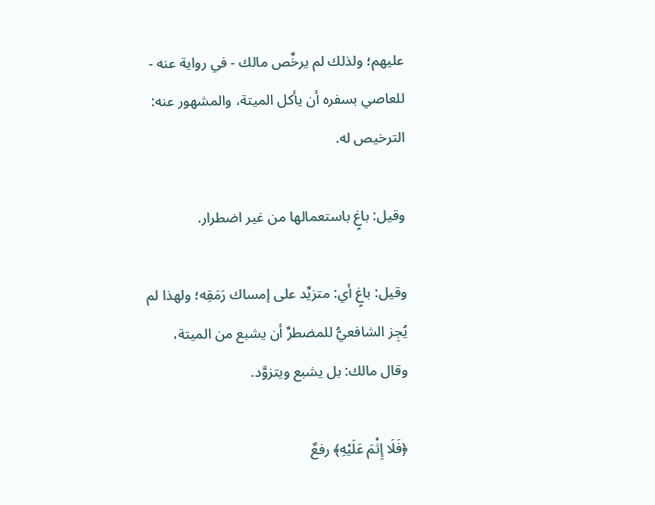عليهم؛ ولذلك لم يرخِّص مالك - في رواية عنه - للعاصي بسفره أن يأكل الميتة، والمشهور عنه: الترخيص له.

وقيل: باغٍ باستعمالها من غير اضطرار.

وقيل: باغٍ أي: متزيِّد على إمساك رَمَقِه؛ ولهذا لم يُجِز الشافعيُّ للمضطرِّ أن يشبع من الميتة، وقال مالك: بل يشبع ويتزوَّد.

﴿فَلَا إِثْمَ عَلَيْهِ﴾ رفعٌ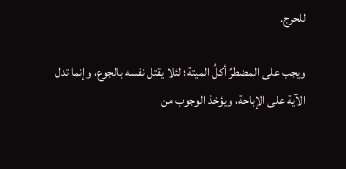للحرج.

ويجب على المضطرِّ أكلُ الميتة؛ لئلا يقتل نفسه بالجوع، وإنما تدل الآية على الإباحة، ويؤخذ الوجوب من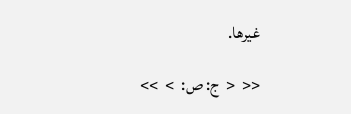غيرها.

<<  <  ج: ص:  >  >>